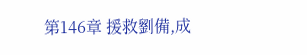第146章 援救劉備,成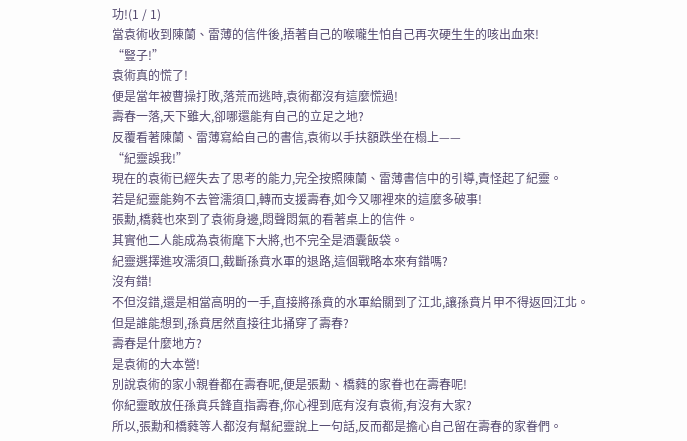功!(1 / 1)
當袁術收到陳蘭、雷薄的信件後,捂著自己的喉嚨生怕自己再次硬生生的咳出血來!
“豎子!”
袁術真的慌了!
便是當年被曹操打敗,落荒而逃時,袁術都沒有這麼慌過!
壽春一落,天下雖大,卻哪還能有自己的立足之地?
反覆看著陳蘭、雷薄寫給自己的書信,袁術以手扶額跌坐在榻上——
“紀靈誤我!”
現在的袁術已經失去了思考的能力,完全按照陳蘭、雷薄書信中的引導,責怪起了紀靈。
若是紀靈能夠不去管濡須口,轉而支援壽春,如今又哪裡來的這麼多破事!
張勳,橋蕤也來到了袁術身邊,悶聲悶氣的看著桌上的信件。
其實他二人能成為袁術麾下大將,也不完全是酒囊飯袋。
紀靈選擇進攻濡須口,截斷孫賁水軍的退路,這個戰略本來有錯嗎?
沒有錯!
不但沒錯,還是相當高明的一手,直接將孫賁的水軍給關到了江北,讓孫賁片甲不得返回江北。
但是誰能想到,孫賁居然直接往北捅穿了壽春?
壽春是什麼地方?
是袁術的大本營!
別說袁術的家小親眷都在壽春呢,便是張勳、橋蕤的家眷也在壽春呢!
你紀靈敢放任孫賁兵鋒直指壽春,你心裡到底有沒有袁術,有沒有大家?
所以,張勳和橋蕤等人都沒有幫紀靈說上一句話,反而都是擔心自己留在壽春的家眷們。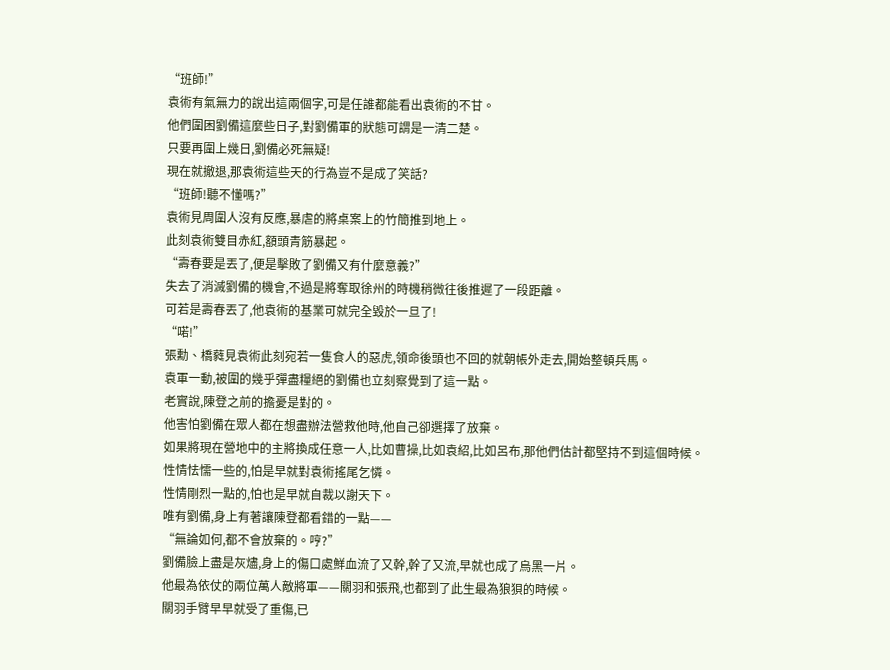“班師!”
袁術有氣無力的說出這兩個字,可是任誰都能看出袁術的不甘。
他們圍困劉備這麼些日子,對劉備軍的狀態可謂是一清二楚。
只要再圍上幾日,劉備必死無疑!
現在就撤退,那袁術這些天的行為豈不是成了笑話?
“班師!聽不懂嗎?”
袁術見周圍人沒有反應,暴虐的將桌案上的竹簡推到地上。
此刻袁術雙目赤紅,額頭青筋暴起。
“壽春要是丟了,便是擊敗了劉備又有什麼意義?”
失去了消滅劉備的機會,不過是將奪取徐州的時機稍微往後推遲了一段距離。
可若是壽春丟了,他袁術的基業可就完全毀於一旦了!
“喏!”
張勳、橋蕤見袁術此刻宛若一隻食人的惡虎,領命後頭也不回的就朝帳外走去,開始整頓兵馬。
袁軍一動,被圍的幾乎彈盡糧絕的劉備也立刻察覺到了這一點。
老實說,陳登之前的擔憂是對的。
他害怕劉備在眾人都在想盡辦法營救他時,他自己卻選擇了放棄。
如果將現在營地中的主將換成任意一人,比如曹操,比如袁紹,比如呂布,那他們估計都堅持不到這個時候。
性情怯懦一些的,怕是早就對袁術搖尾乞憐。
性情剛烈一點的,怕也是早就自裁以謝天下。
唯有劉備,身上有著讓陳登都看錯的一點——
“無論如何,都不會放棄的。哼?”
劉備臉上盡是灰燼,身上的傷口處鮮血流了又幹,幹了又流,早就也成了烏黑一片。
他最為依仗的兩位萬人敵將軍——關羽和張飛,也都到了此生最為狼狽的時候。
關羽手臂早早就受了重傷,已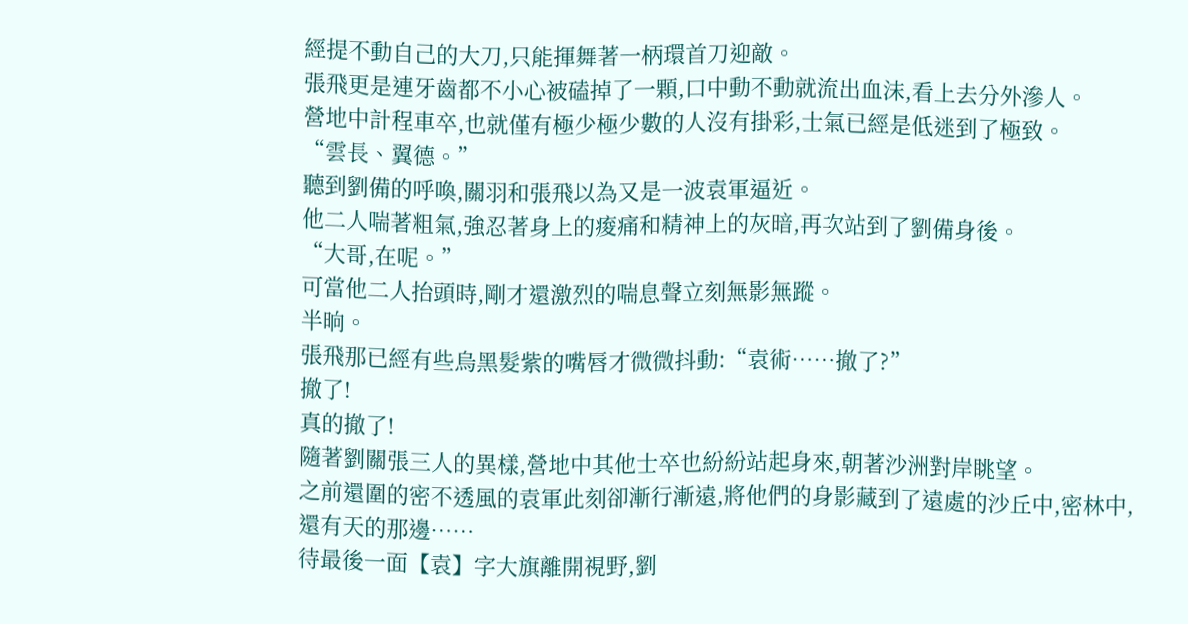經提不動自己的大刀,只能揮舞著一柄環首刀迎敵。
張飛更是連牙齒都不小心被磕掉了一顆,口中動不動就流出血沫,看上去分外滲人。
營地中計程車卒,也就僅有極少極少數的人沒有掛彩,士氣已經是低迷到了極致。
“雲長、翼德。”
聽到劉備的呼喚,關羽和張飛以為又是一波袁軍逼近。
他二人喘著粗氣,強忍著身上的痠痛和精神上的灰暗,再次站到了劉備身後。
“大哥,在呢。”
可當他二人抬頭時,剛才還激烈的喘息聲立刻無影無蹤。
半晌。
張飛那已經有些烏黑髮紫的嘴唇才微微抖動:“袁術……撤了?”
撤了!
真的撤了!
隨著劉關張三人的異樣,營地中其他士卒也紛紛站起身來,朝著沙洲對岸眺望。
之前還圍的密不透風的袁軍此刻卻漸行漸遠,將他們的身影藏到了遠處的沙丘中,密林中,還有天的那邊……
待最後一面【袁】字大旗離開視野,劉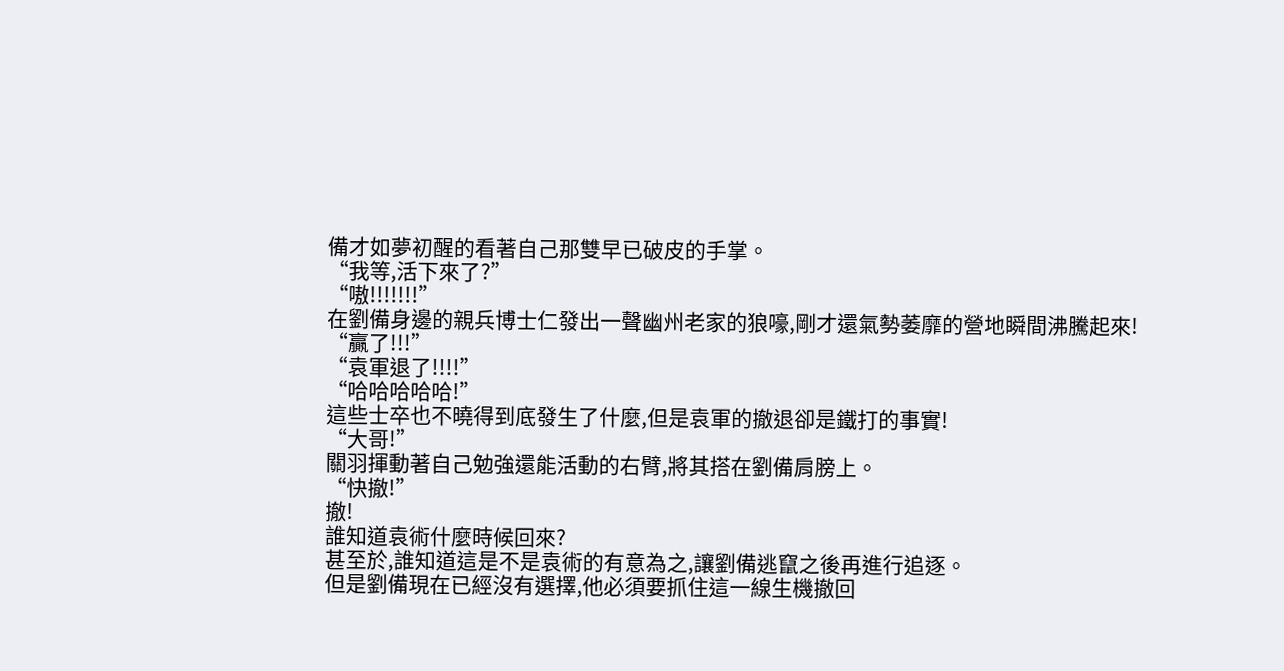備才如夢初醒的看著自己那雙早已破皮的手掌。
“我等,活下來了?”
“嗷!!!!!!!”
在劉備身邊的親兵博士仁發出一聲幽州老家的狼嚎,剛才還氣勢萎靡的營地瞬間沸騰起來!
“贏了!!!”
“袁軍退了!!!!”
“哈哈哈哈哈!”
這些士卒也不曉得到底發生了什麼,但是袁軍的撤退卻是鐵打的事實!
“大哥!”
關羽揮動著自己勉強還能活動的右臂,將其搭在劉備肩膀上。
“快撤!”
撤!
誰知道袁術什麼時候回來?
甚至於,誰知道這是不是袁術的有意為之,讓劉備逃竄之後再進行追逐。
但是劉備現在已經沒有選擇,他必須要抓住這一線生機撤回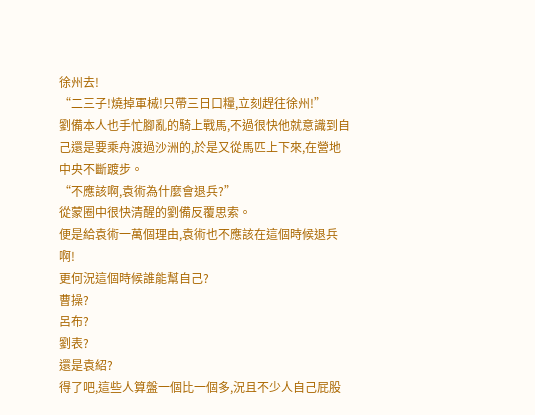徐州去!
“二三子!燒掉軍械!只帶三日口糧,立刻趕往徐州!”
劉備本人也手忙腳亂的騎上戰馬,不過很快他就意識到自己還是要乘舟渡過沙洲的,於是又從馬匹上下來,在營地中央不斷踱步。
“不應該啊,袁術為什麼會退兵?”
從蒙圈中很快清醒的劉備反覆思索。
便是給袁術一萬個理由,袁術也不應該在這個時候退兵啊!
更何況這個時候誰能幫自己?
曹操?
呂布?
劉表?
還是袁紹?
得了吧,這些人算盤一個比一個多,況且不少人自己屁股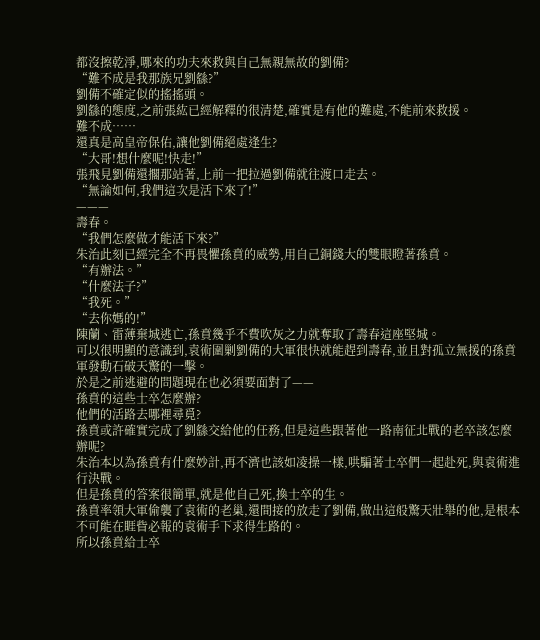都沒擦乾淨,哪來的功夫來救與自己無親無故的劉備?
“難不成是我那族兄劉繇?”
劉備不確定似的搖搖頭。
劉繇的態度,之前張紘已經解釋的很清楚,確實是有他的難處,不能前來救援。
難不成……
還真是高皇帝保佑,讓他劉備絕處逢生?
“大哥!想什麼呢!快走!”
張飛見劉備還擱那站著,上前一把拉過劉備就往渡口走去。
“無論如何,我們這次是活下來了!”
———
壽春。
“我們怎麼做才能活下來?”
朱治此刻已經完全不再畏懼孫賁的威勢,用自己銅錢大的雙眼瞪著孫賁。
“有辦法。”
“什麼法子?”
“我死。”
“去你媽的!”
陳蘭、雷薄棄城逃亡,孫賁幾乎不費吹灰之力就奪取了壽春這座堅城。
可以很明顯的意識到,袁術圍剿劉備的大軍很快就能趕到壽春,並且對孤立無援的孫賁軍發動石破天驚的一擊。
於是之前逃避的問題現在也必須要面對了——
孫賁的這些士卒怎麼辦?
他們的活路去哪裡尋覓?
孫賁或許確實完成了劉繇交給他的任務,但是這些跟著他一路南征北戰的老卒該怎麼辦呢?
朱治本以為孫賁有什麼妙計,再不濟也該如凌操一樣,哄騙著士卒們一起赴死,與袁術進行決戰。
但是孫賁的答案很簡單,就是他自己死,換士卒的生。
孫賁率領大軍偷襲了袁術的老巢,還間接的放走了劉備,做出這般驚天壯舉的他,是根本不可能在睚眥必報的袁術手下求得生路的。
所以孫賁給士卒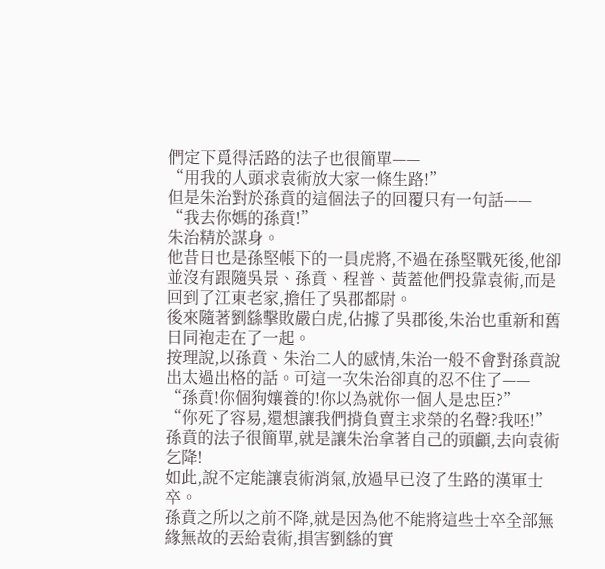們定下覓得活路的法子也很簡單——
“用我的人頭求袁術放大家一條生路!”
但是朱治對於孫賁的這個法子的回覆只有一句話——
“我去你媽的孫賁!”
朱治精於謀身。
他昔日也是孫堅帳下的一員虎將,不過在孫堅戰死後,他卻並沒有跟隨吳景、孫賁、程普、黃蓋他們投靠袁術,而是回到了江東老家,擔任了吳郡都尉。
後來隨著劉繇擊敗嚴白虎,佔據了吳郡後,朱治也重新和舊日同袍走在了一起。
按理說,以孫賁、朱治二人的感情,朱治一般不會對孫賁說出太過出格的話。可這一次朱治卻真的忍不住了——
“孫賁!你個狗孃養的!你以為就你一個人是忠臣?”
“你死了容易,還想讓我們揹負賣主求榮的名聲?我呸!”
孫賁的法子很簡單,就是讓朱治拿著自己的頭顱,去向袁術乞降!
如此,說不定能讓袁術消氣,放過早已沒了生路的漢軍士卒。
孫賁之所以之前不降,就是因為他不能將這些士卒全部無緣無故的丟給袁術,損害劉繇的實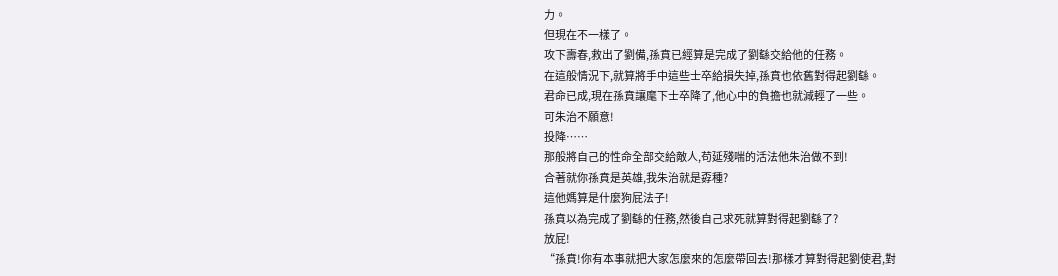力。
但現在不一樣了。
攻下壽春,救出了劉備,孫賁已經算是完成了劉繇交給他的任務。
在這般情況下,就算將手中這些士卒給損失掉,孫賁也依舊對得起劉繇。
君命已成,現在孫賁讓麾下士卒降了,他心中的負擔也就減輕了一些。
可朱治不願意!
投降……
那般將自己的性命全部交給敵人,苟延殘喘的活法他朱治做不到!
合著就你孫賁是英雄,我朱治就是孬種?
這他媽算是什麼狗屁法子!
孫賁以為完成了劉繇的任務,然後自己求死就算對得起劉繇了?
放屁!
“孫賁!你有本事就把大家怎麼來的怎麼帶回去!那樣才算對得起劉使君,對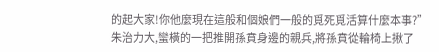的起大家!你他麼現在這般和個娘們一般的覓死覓活算什麼本事?”
朱治力大,蠻橫的一把推開孫賁身邊的親兵,將孫賁從輪椅上揪了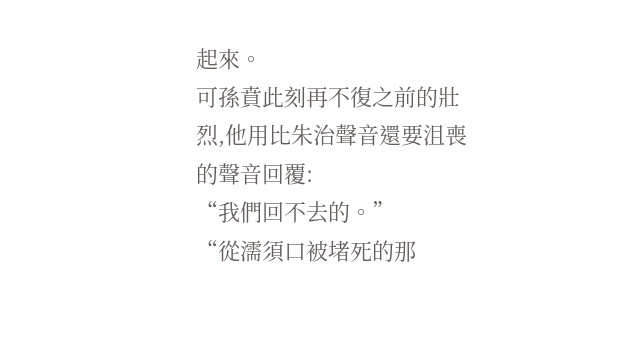起來。
可孫賁此刻再不復之前的壯烈,他用比朱治聲音還要沮喪的聲音回覆:
“我們回不去的。”
“從濡須口被堵死的那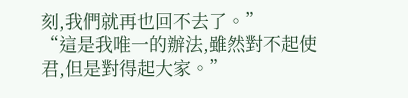刻,我們就再也回不去了。”
“這是我唯一的辦法,雖然對不起使君,但是對得起大家。”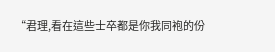“君理,看在這些士卒都是你我同袍的份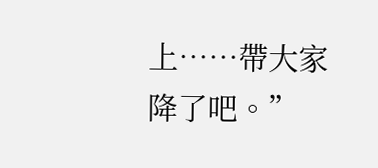上……帶大家降了吧。”